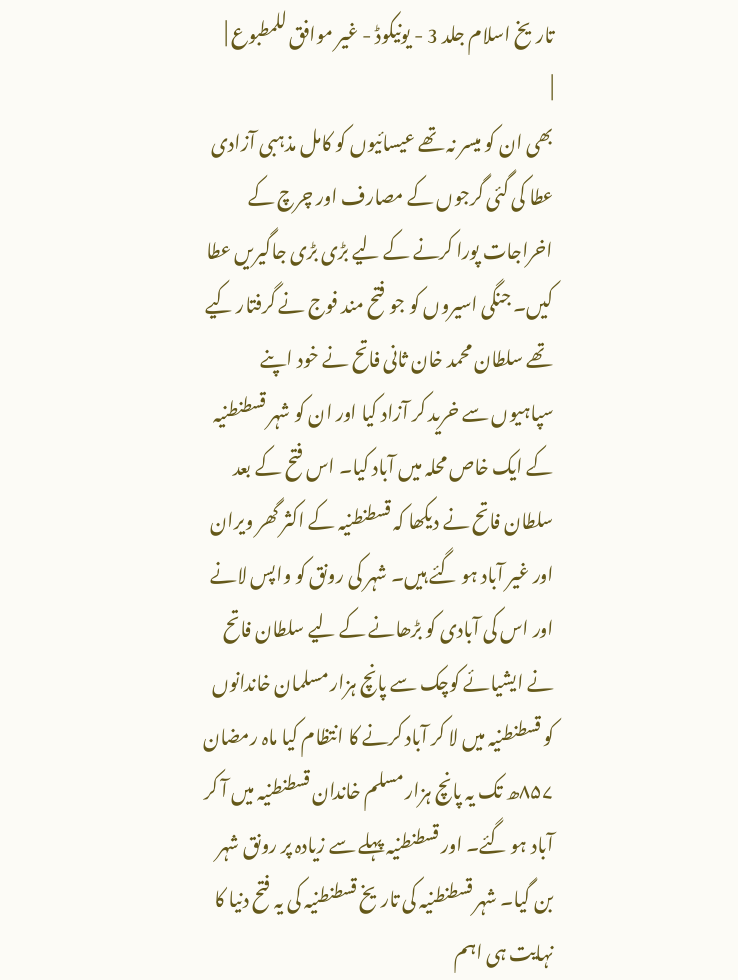تاریخ اسلام جلد 3 - یونیکوڈ - غیر موافق للمطبوع |
|
بھی ان کو میسر نہ تھے عیسائیوں کو کامل مذہبی آزادی عطا کی گئی گرجوں کے مصارف اور چرچ کے اخراجات پورا کرنے کے لیے بڑی بڑی جاگیریں عطا کیں۔ جنگی اسیروں کو جو فتح مند فوج نے گرفتار کیے تھے سلطان محمد خان ثانی فاتح نے خود اپنے سپاہیوں سے خرید کر آزاد کیا اور ان کو شہر قسطنطنیہ کے ایک خاص محلہ میں آباد کیا۔ اس فتح کے بعد سلطان فاتح نے دیکھا کہ قسطنطنیہ کے اکثر گھر ویران اور غیر آباد ہو گئے ہیں۔ شہر کی رونق کو واپس لانے اور اس کی آبادی کو بڑھانے کے لیے سلطان فاتح نے ایشیائے کوچک سے پانچ ہزار مسلمان خاندانوں کو قسطنطنیہ میں لا کر آباد کرنے کا انتظام کیا ماہ رمضان ۸۵۷ھ تک یہ پانچ ہزار مسلم خاندان قسطنطنیہ میں آ کر آباد ہو گئے۔ اور قسطنطنیہ پہلے سے زیادہ پر رونق شہر بن گیا۔ شہر قسطنطنیہ کی تاریخ قسطنطنیہ کی یہ فتح دنیا کا نہایت ہی اہم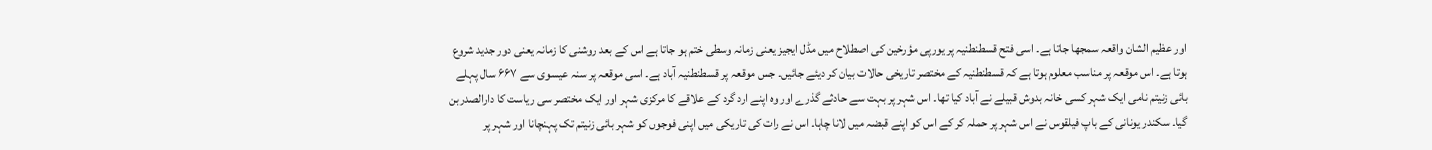اور عظیم الشان واقعہ سمجھا جاتا ہے۔ اسی فتح قسطنطنیہ پر یورپی مؤرخین کی اصطلاح میں مڈل ایجیز یعنی زمانہ وسطی ختم ہو جاتا ہے اس کے بعد روشنی کا زمانہ یعنی دور جدید شروع ہوتا ہے۔ اس موقعہ پر مناسب معلوم ہوتا ہے کہ قسطنطنیہ کے مختصر تاریخی حالات بیان کر دیئے جائیں۔ جس موقعہ پر قسطنطنیہ آباد ہے۔ اسی موقعہ پر سنہ عیسوی سے ۶۶۷ سال پہلے بائی زنیتم نامی ایک شہر کسی خانہ بدوش قبیلے نے آباد کیا تھا۔ اس شہر پر بہت سے حادثے گذرے اور وہ اپنے ارد گرد کے علاقے کا مرکزی شہر اور ایک مختصر سی ریاست کا دارالصدربن گیا۔ سکندر یونانی کے باپ فیلقوس نے اس شہر پر حملہ کر کے اس کو اپنے قبضہ میں لانا چاہا۔ اس نے رات کی تاریکی میں اپنی فوجوں کو شہر بائی زنیتم تک پہنچانا اور شہر پر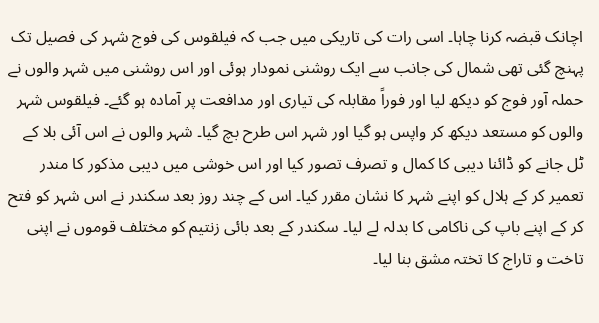اچانک قبضہ کرنا چاہا۔ اسی رات کی تاریکی میں جب کہ فیلقوس کی فوج شہر کی فصیل تک پہنچ گئی تھی شمال کی جانب سے ایک روشنی نمودار ہوئی اور اس روشنی میں شہر والوں نے حملہ آور فوج کو دیکھ لیا اور فوراً مقابلہ کی تیاری اور مدافعت پر آمادہ ہو گئے۔ فیلقوس شہر والوں کو مستعد دیکھ کر واپس ہو گیا اور شہر اس طرح بچ گیا۔ شہر والوں نے اس آئی بلا کے ٹل جانے کو ڈائنا دیبی کا کمال و تصرف تصور کیا اور اس خوشی میں دیبی مذکور کا مندر تعمیر کر کے ہلال کو اپنے شہر کا نشان مقرر کیا۔ اس کے چند روز بعد سکندر نے اس شہر کو فتح کر کے اپنے باپ کی ناکامی کا بدلہ لے لیا۔ سکندر کے بعد بائی زنتیم کو مختلف قوموں نے اپنی تاخت و تاراج کا تختہ مشق بنا لیا۔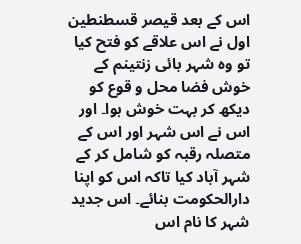اس کے بعد قیصر قسطنطین اول نے اس علاقے کو فتح کیا تو وہ شہر بائی زنتینم کے خوش فضا محل و قوع کو دیکھ کر بہت خوش ہوا۔ اور اس نے اس شہر اور اس کے متصلہ رقبہ کو شامل کر کے شہر آباد کیا تاکہ اس کو اپنا دارالحکومت بنائے۔ اس جدید شہر کا نام اس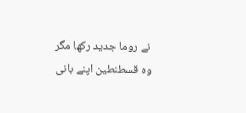نے روما جدید رکھا مگر وہ قسطنطین اپنے بانی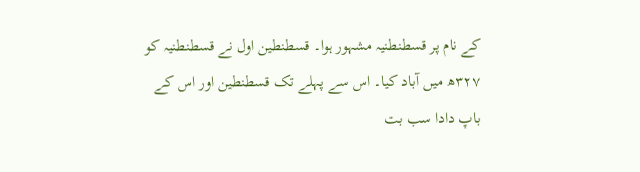کے نام پر قسطنطنیہ مشہور ہوا۔ قسطنطین اول نے قسطنطنیہ کو ۳۲۷ھ میں آباد کیا۔ اس سے پہلے تک قسطنطین اور اس کے باپ دادا سب بت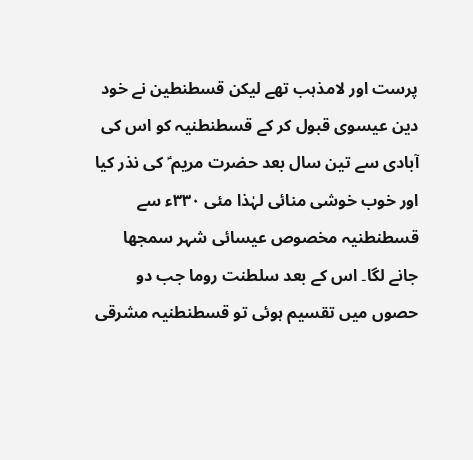پرست اور لامذہب تھے لیکن قسطنطین نے خود دین عیسوی قبول کر کے قسطنطنیہ کو اس کی آبادی سے تین سال بعد حضرت مریم ؑ کی نذر کیا اور خوب خوشی منائی لہٰذا مئی ۳۳۰ء سے قسطنطنیہ مخصوص عیسائی شہر سمجھا جانے لگا۔ اس کے بعد سلطنت روما جب دو حصوں میں تقسیم ہوئی تو قسطنطنیہ مشرقی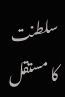سلطنت کا مستقل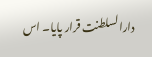دارالسلطنت قرار پایا۔ اس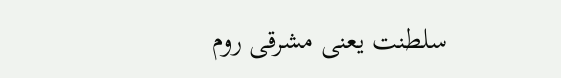سلطنت یعنی مشرقی روم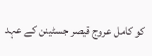کو کامل عروج قیصر جسٹینن کے عہد